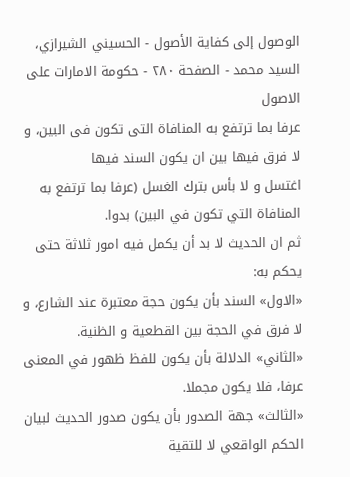الوصول إلى كفاية الأصول - الحسيني الشيرازي، السيد محمد - الصفحة ٢٨٠ - حكومة الامارات على الاصول
عرفا بما ترتفع به المنافاة التى تكون فى البين، و لا فرق فيها بين ان يكون السند فيها
اغتسل و لا بأس بترك الغسل (عرفا بما ترتفع به المنافاة التي تكون في البين) بدوا.
ثم ان الحديث لا بد أن يكمل فيه امور ثلاثة حتى يحكم به:
«الاول» السند بأن يكون حجة معتبرة عند الشارع، و لا فرق في الحجة بين القطعية و الظنية.
«الثاني» الدلالة بأن يكون للفظ ظهور في المعنى عرفا، فلا يكون مجملا.
«الثالث» جهة الصدور بأن يكون صدور الحديث لبيان الحكم الواقعي لا للتقية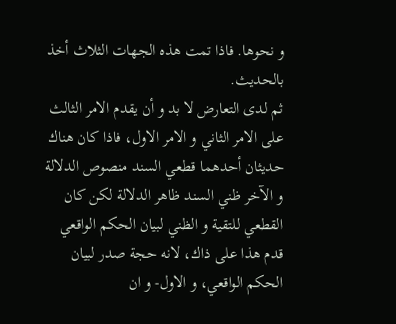و نحوها. فاذا تمت هذه الجهات الثلاث أخذ بالحديث.
ثم لدى التعارض لا بد و أن يقدم الامر الثالث على الامر الثاني و الامر الاول، فاذا كان هناك حديثان أحدهما قطعي السند منصوص الدلالة و الآخر ظني السند ظاهر الدلالة لكن كان القطعي للتقية و الظني لبيان الحكم الواقعي قدم هذا على ذاك، لانه حجة صدر لبيان الحكم الواقعي، و الاول- و ان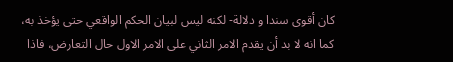كان أقوى سندا و دلالة- لكنه ليس لبيان الحكم الواقعي حتى يؤخذ به، كما انه لا بد أن يقدم الامر الثاني على الامر الاول حال التعارض، فاذا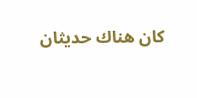كان هناك حديثان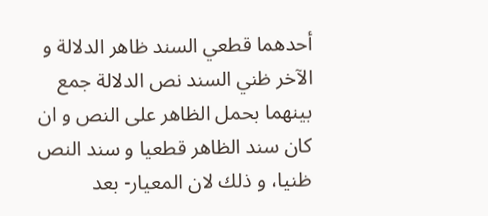أحدهما قطعي السند ظاهر الدلالة و الآخر ظني السند نص الدلالة جمع بينهما بحمل الظاهر على النص و ان كان سند الظاهر قطعيا و سند النص ظنيا، و ذلك لان المعيار- بعد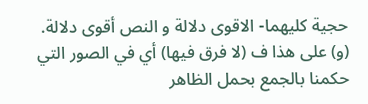حجية كليهما- الاقوى دلالة و النص أقوى دلالة.
(و) على هذا ف (لا فرق فيها) أي في الصور التي حكمنا بالجمع بحمل الظاهر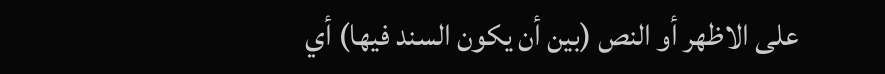على الاظهر أو النص (بين أن يكون السند فيها) أي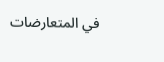في المتعارضات